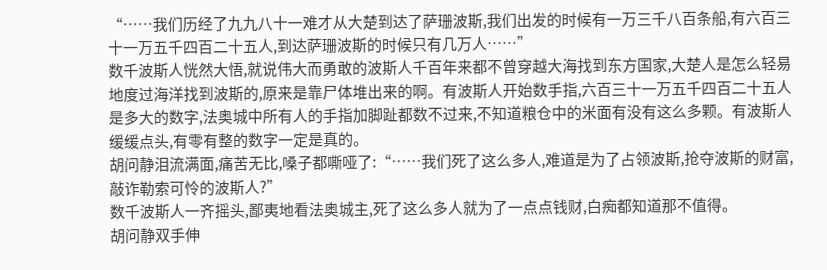“……我们历经了九九八十一难才从大楚到达了萨珊波斯,我们出发的时候有一万三千八百条船,有六百三十一万五千四百二十五人,到达萨珊波斯的时候只有几万人……”
数千波斯人恍然大悟,就说伟大而勇敢的波斯人千百年来都不曾穿越大海找到东方国家,大楚人是怎么轻易地度过海洋找到波斯的,原来是靠尸体堆出来的啊。有波斯人开始数手指,六百三十一万五千四百二十五人是多大的数字,法奥城中所有人的手指加脚趾都数不过来,不知道粮仓中的米面有没有这么多颗。有波斯人缓缓点头,有零有整的数字一定是真的。
胡问静泪流满面,痛苦无比,嗓子都嘶哑了:“……我们死了这么多人,难道是为了占领波斯,抢夺波斯的财富,敲诈勒索可怜的波斯人?”
数千波斯人一齐摇头,鄙夷地看法奥城主,死了这么多人就为了一点点钱财,白痴都知道那不值得。
胡问静双手伸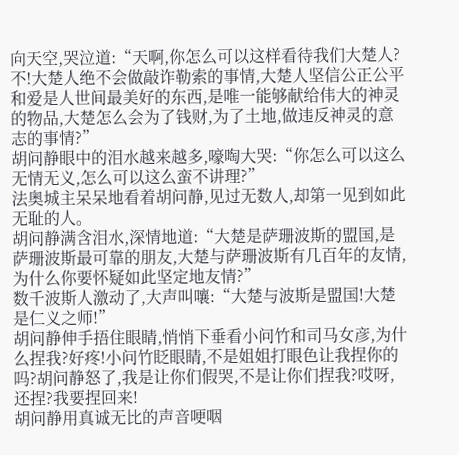向天空,哭泣道:“天啊,你怎么可以这样看待我们大楚人?不!大楚人绝不会做敲诈勒索的事情,大楚人坚信公正公平和爱是人世间最美好的东西,是唯一能够献给伟大的神灵的物品,大楚怎么会为了钱财,为了土地,做违反神灵的意志的事情?”
胡问静眼中的泪水越来越多,嚎啕大哭:“你怎么可以这么无情无义,怎么可以这么蛮不讲理?”
法奥城主呆呆地看着胡问静,见过无数人,却第一见到如此无耻的人。
胡问静满含泪水,深情地道:“大楚是萨珊波斯的盟国,是萨珊波斯最可靠的朋友,大楚与萨珊波斯有几百年的友情,为什么你要怀疑如此坚定地友情?”
数千波斯人激动了,大声叫嚷:“大楚与波斯是盟国!大楚是仁义之师!”
胡问静伸手捂住眼睛,悄悄下垂看小问竹和司马女彦,为什么捏我?好疼!小问竹眨眼睛,不是姐姐打眼色让我捏你的吗?胡问静怒了,我是让你们假哭,不是让你们捏我?哎呀,还捏?我要捏回来!
胡问静用真诚无比的声音哽咽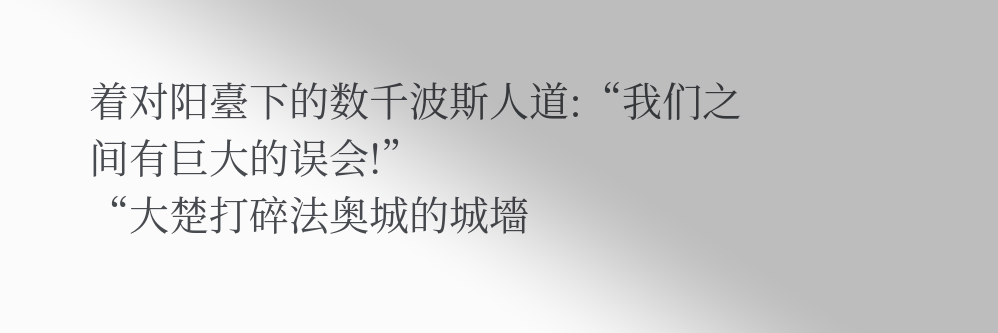着对阳臺下的数千波斯人道:“我们之间有巨大的误会!”
“大楚打碎法奥城的城墻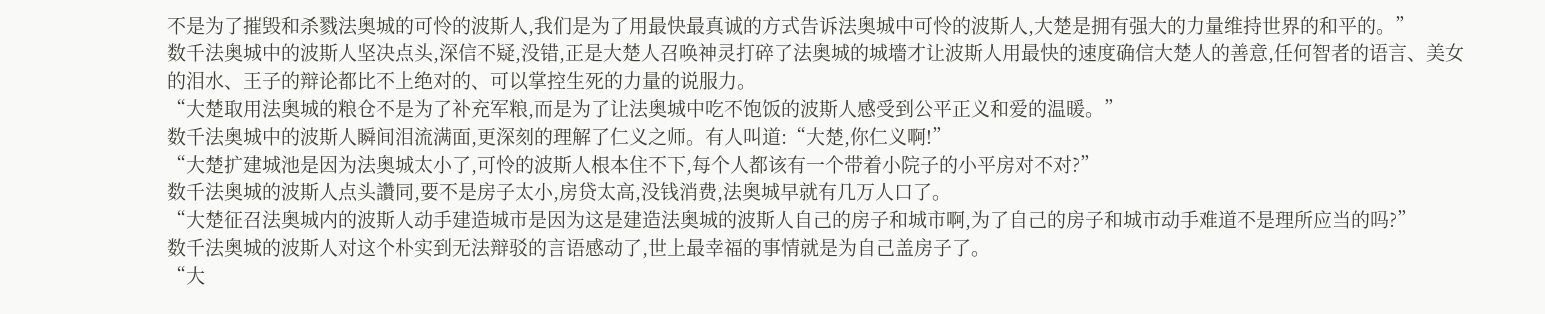不是为了摧毁和杀戮法奥城的可怜的波斯人,我们是为了用最快最真诚的方式告诉法奥城中可怜的波斯人,大楚是拥有强大的力量维持世界的和平的。”
数千法奥城中的波斯人坚决点头,深信不疑,没错,正是大楚人召唤神灵打碎了法奥城的城墻才让波斯人用最快的速度确信大楚人的善意,任何智者的语言、美女的泪水、王子的辩论都比不上绝对的、可以掌控生死的力量的说服力。
“大楚取用法奥城的粮仓不是为了补充军粮,而是为了让法奥城中吃不饱饭的波斯人感受到公平正义和爱的温暖。”
数千法奥城中的波斯人瞬间泪流满面,更深刻的理解了仁义之师。有人叫道:“大楚,你仁义啊!”
“大楚扩建城池是因为法奥城太小了,可怜的波斯人根本住不下,每个人都该有一个带着小院子的小平房对不对?”
数千法奥城的波斯人点头讚同,要不是房子太小,房贷太高,没钱消费,法奥城早就有几万人口了。
“大楚征召法奥城内的波斯人动手建造城市是因为这是建造法奥城的波斯人自己的房子和城市啊,为了自己的房子和城市动手难道不是理所应当的吗?”
数千法奥城的波斯人对这个朴实到无法辩驳的言语感动了,世上最幸福的事情就是为自己盖房子了。
“大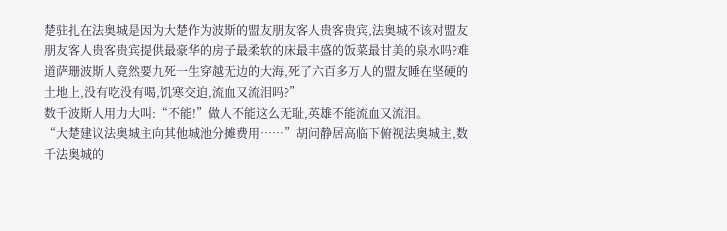楚驻扎在法奥城是因为大楚作为波斯的盟友朋友客人贵客贵宾,法奥城不该对盟友朋友客人贵客贵宾提供最豪华的房子最柔软的床最丰盛的饭菜最甘美的泉水吗?难道萨珊波斯人竟然要九死一生穿越无边的大海,死了六百多万人的盟友睡在坚硬的土地上,没有吃没有喝,饥寒交迫,流血又流泪吗?”
数千波斯人用力大叫:“不能!”做人不能这么无耻,英雄不能流血又流泪。
“大楚建议法奥城主向其他城池分摊费用……”胡问静居高临下俯视法奥城主,数千法奥城的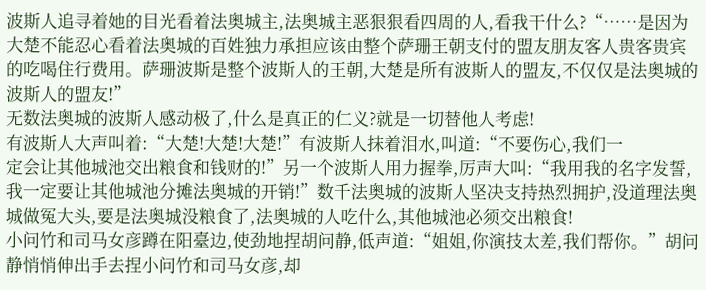波斯人追寻着她的目光看着法奥城主,法奥城主恶狠狠看四周的人,看我干什么?“……是因为大楚不能忍心看着法奥城的百姓独力承担应该由整个萨珊王朝支付的盟友朋友客人贵客贵宾的吃喝住行费用。萨珊波斯是整个波斯人的王朝,大楚是所有波斯人的盟友,不仅仅是法奥城的波斯人的盟友!”
无数法奥城的波斯人感动极了,什么是真正的仁义?就是一切替他人考虑!
有波斯人大声叫着:“大楚!大楚!大楚!”有波斯人抹着泪水,叫道:“不要伤心,我们一
定会让其他城池交出粮食和钱财的!”另一个波斯人用力握拳,厉声大叫:“我用我的名字发誓,我一定要让其他城池分摊法奥城的开销!”数千法奥城的波斯人坚决支持热烈拥护,没道理法奥城做冤大头,要是法奥城没粮食了,法奥城的人吃什么,其他城池必须交出粮食!
小问竹和司马女彦蹲在阳臺边,使劲地捏胡问静,低声道:“姐姐,你演技太差,我们帮你。”胡问静悄悄伸出手去捏小问竹和司马女彦,却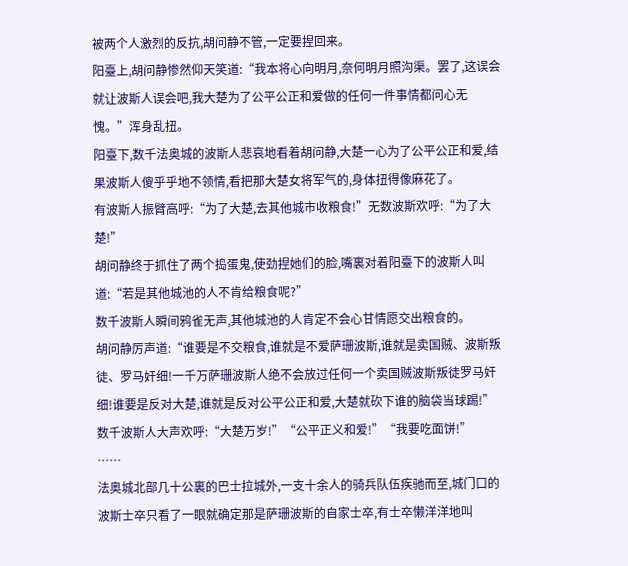被两个人激烈的反抗,胡问静不管,一定要捏回来。
阳臺上,胡问静惨然仰天笑道:“我本将心向明月,奈何明月照沟渠。罢了,这误会就让波斯人误会吧,我大楚为了公平公正和爱做的任何一件事情都问心无愧。”浑身乱扭。
阳臺下,数千法奥城的波斯人悲哀地看着胡问静,大楚一心为了公平公正和爱,结果波斯人傻乎乎地不领情,看把那大楚女将军气的,身体扭得像麻花了。
有波斯人振臂高呼:“为了大楚,去其他城市收粮食!”无数波斯欢呼:“为了大楚!”
胡问静终于抓住了两个捣蛋鬼,使劲捏她们的脸,嘴裏对着阳臺下的波斯人叫道:“若是其他城池的人不肯给粮食呢?”
数千波斯人瞬间鸦雀无声,其他城池的人肯定不会心甘情愿交出粮食的。
胡问静厉声道:“谁要是不交粮食,谁就是不爱萨珊波斯,谁就是卖国贼、波斯叛徒、罗马奸细!一千万萨珊波斯人绝不会放过任何一个卖国贼波斯叛徒罗马奸细!谁要是反对大楚,谁就是反对公平公正和爱,大楚就砍下谁的脑袋当球踢!”
数千波斯人大声欢呼:“大楚万岁!”“公平正义和爱!”“我要吃面饼!”
……
法奥城北部几十公裏的巴士拉城外,一支十余人的骑兵队伍疾驰而至,城门口的波斯士卒只看了一眼就确定那是萨珊波斯的自家士卒,有士卒懒洋洋地叫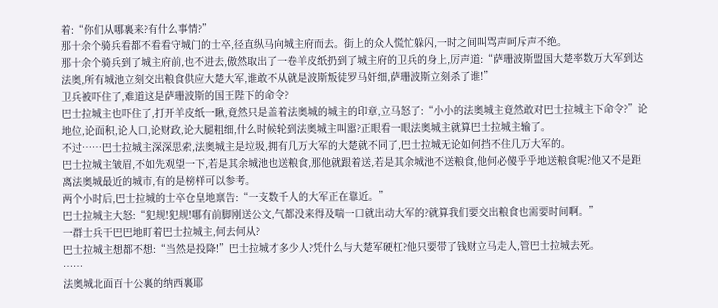着:“你们从哪裏来?有什么事情?”
那十余个骑兵看都不看看守城门的士卒,径直纵马向城主府而去。街上的众人慌忙躲闪,一时之间叫骂声呵斥声不绝。
那十余个骑兵到了城主府前,也不进去,傲然取出了一卷羊皮纸扔到了城主府的卫兵的身上,厉声道:“萨珊波斯盟国大楚率数万大军到达法奥,所有城池立刻交出粮食供应大楚大军,谁敢不从就是波斯叛徒罗马奸细,萨珊波斯立刻杀了谁!”
卫兵被吓住了,难道这是萨珊波斯的国王陛下的命令?
巴士拉城主也吓住了,打开羊皮纸一瞅,竟然只是盖着法奥城的城主的印章,立马怒了:“小小的法奥城主竟然敢对巴士拉城主下命令?”论地位,论面积,论人口,论财政,论大腿粗细,什么时候轮到法奥城主叫嚣?正眼看一眼法奥城主就算巴士拉城主输了。
不过……巴士拉城主深深思索,法奥城主是垃圾,拥有几万大军的大楚就不同了,巴士拉城无论如何挡不住几万大军的。
巴士拉城主皱眉,不如先观望一下,若是其余城池也送粮食,那他就跟着送,若是其余城池不送粮食,他何必傻乎乎地送粮食呢?他又不是距离法奥城最近的城市,有的是榜样可以参考。
两个小时后,巴士拉城的士卒仓皇地禀告:“一支数千人的大军正在靠近。”
巴士拉城主大怒:“犯规!犯规!哪有前脚刚送公文,气都没来得及喘一口就出动大军的?就算我们要交出粮食也需要时间啊。”
一群士兵干巴巴地盯着巴士拉城主,何去何从?
巴士拉城主想都不想:“当然是投降!”巴士拉城才多少人?凭什么与大楚军硬杠?他只要带了钱财立马走人,管巴士拉城去死。
……
法奥城北面百十公裏的纳西裏耶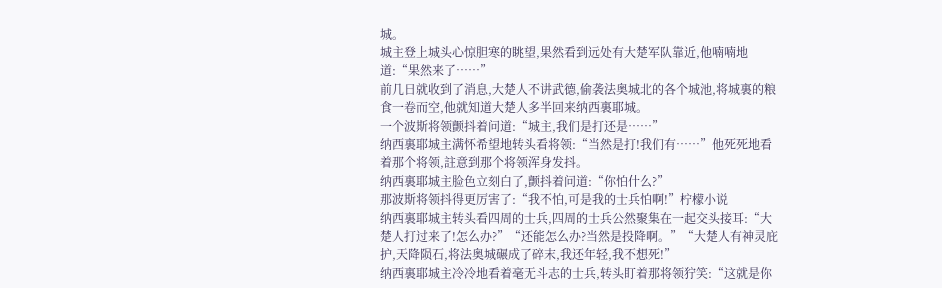城。
城主登上城头心惊胆寒的眺望,果然看到远处有大楚军队靠近,他喃喃地道:“果然来了……”
前几日就收到了消息,大楚人不讲武德,偷袭法奥城北的各个城池,将城裏的粮食一卷而空,他就知道大楚人多半回来纳西裏耶城。
一个波斯将领颤抖着问道:“城主,我们是打还是……”
纳西裏耶城主满怀希望地转头看将领:“当然是打!我们有……”他死死地看着那个将领,註意到那个将领浑身发抖。
纳西裏耶城主脸色立刻白了,颤抖着问道:“你怕什么?”
那波斯将领抖得更厉害了:“我不怕,可是我的士兵怕啊!”柠檬小说
纳西裏耶城主转头看四周的士兵,四周的士兵公然聚集在一起交头接耳:“大楚人打过来了!怎么办?”“还能怎么办?当然是投降啊。”“大楚人有神灵庇护,天降陨石,将法奥城碾成了碎末,我还年轻,我不想死!”
纳西裏耶城主冷冷地看着毫无斗志的士兵,转头盯着那将领狞笑:“这就是你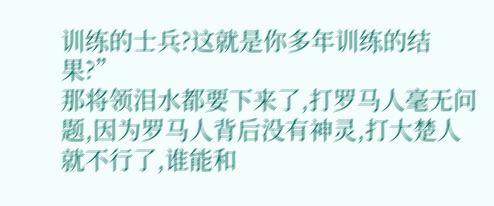训练的士兵?这就是你多年训练的结果?”
那将领泪水都要下来了,打罗马人毫无问题,因为罗马人背后没有神灵,打大楚人就不行了,谁能和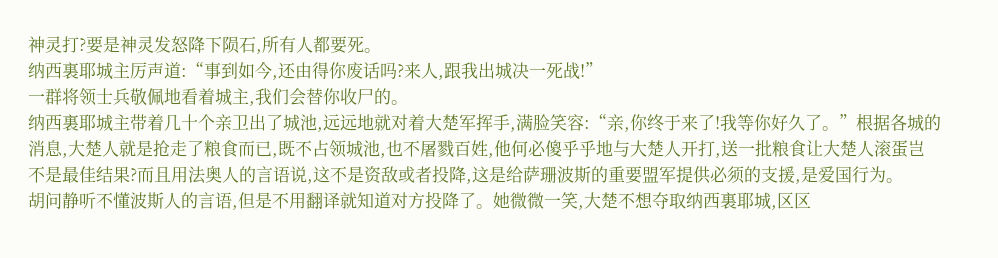神灵打?要是神灵发怒降下陨石,所有人都要死。
纳西裏耶城主厉声道:“事到如今,还由得你废话吗?来人,跟我出城决一死战!”
一群将领士兵敬佩地看着城主,我们会替你收尸的。
纳西裏耶城主带着几十个亲卫出了城池,远远地就对着大楚军挥手,满脸笑容:“亲,你终于来了!我等你好久了。”根据各城的消息,大楚人就是抢走了粮食而已,既不占领城池,也不屠戮百姓,他何必傻乎乎地与大楚人开打,送一批粮食让大楚人滚蛋岂不是最佳结果?而且用法奥人的言语说,这不是资敌或者投降,这是给萨珊波斯的重要盟军提供必须的支援,是爱国行为。
胡问静听不懂波斯人的言语,但是不用翻译就知道对方投降了。她微微一笑,大楚不想夺取纳西裏耶城,区区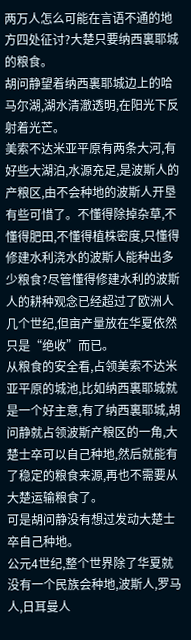两万人怎么可能在言语不通的地方四处征讨?大楚只要纳西裏耶城的粮食。
胡问静望着纳西裏耶城边上的哈马尔湖,湖水清澈透明,在阳光下反射着光芒。
美索不达米亚平原有两条大河,有好些大湖泊,水源充足,是波斯人的产粮区,由不会种地的波斯人开垦有些可惜了。不懂得除掉杂草,不懂得肥田,不懂得植株密度,只懂得修建水利浇水的波斯人能种出多少粮食?尽管懂得修建水利的波斯人的耕种观念已经超过了欧洲人几个世纪,但亩产量放在华夏依然只是“绝收”而已。
从粮食的安全看,占领美索不达米亚平原的城池,比如纳西裏耶城就是一个好主意,有了纳西裏耶城,胡问静就占领波斯产粮区的一角,大楚士卒可以自己种地,然后就能有了稳定的粮食来源,再也不需要从大楚运输粮食了。
可是胡问静没有想过发动大楚士卒自己种地。
公元4世纪,整个世界除了华夏就没有一个民族会种地,波斯人,罗马人,日耳曼人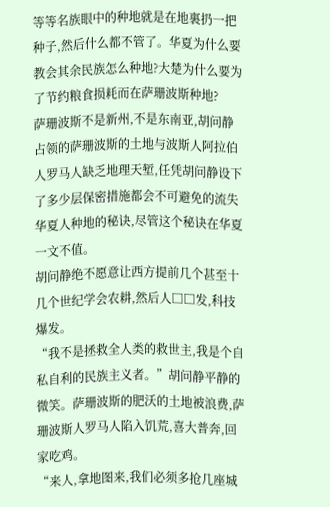等等名族眼中的种地就是在地裏扔一把种子,然后什么都不管了。华夏为什么要教会其余民族怎么种地?大楚为什么要为了节约粮食损耗而在萨珊波斯种地?
萨珊波斯不是新州,不是东南亚,胡问静占领的萨珊波斯的土地与波斯人阿拉伯人罗马人缺乏地理天堑,任凭胡问静设下了多少层保密措施都会不可避免的流失华夏人种地的秘诀,尽管这个秘诀在华夏一文不值。
胡问静绝不愿意让西方提前几个甚至十几个世纪学会农耕,然后人□□发,科技爆发。
“我不是拯救全人类的救世主,我是个自私自利的民族主义者。”胡问静平静的微笑。萨珊波斯的肥沃的土地被浪费,萨珊波斯人罗马人陷入饥荒,喜大普奔,回家吃鸡。
“来人,拿地图来,我们必须多抢几座城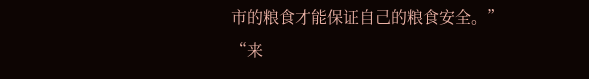市的粮食才能保证自己的粮食安全。”
“来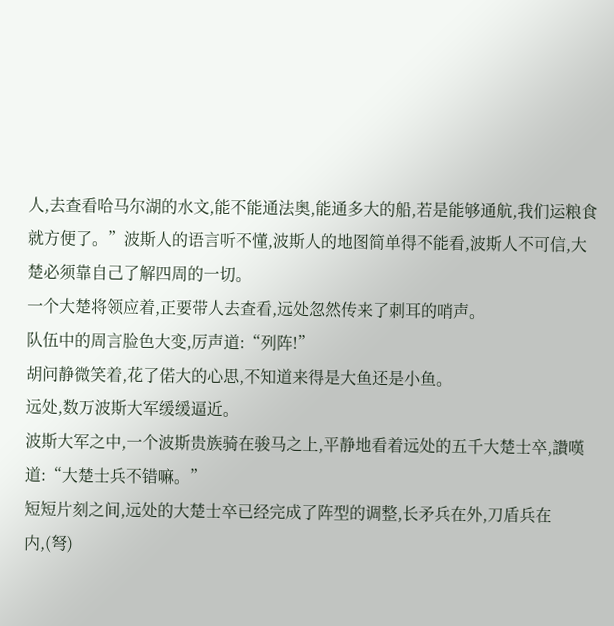人,去查看哈马尔湖的水文,能不能通法奥,能通多大的船,若是能够通航,我们运粮食就方便了。”波斯人的语言听不懂,波斯人的地图简单得不能看,波斯人不可信,大楚必须靠自己了解四周的一切。
一个大楚将领应着,正要带人去查看,远处忽然传来了刺耳的哨声。
队伍中的周言脸色大变,厉声道:“列阵!”
胡问静微笑着,花了偌大的心思,不知道来得是大鱼还是小鱼。
远处,数万波斯大军缓缓逼近。
波斯大军之中,一个波斯贵族骑在骏马之上,平静地看着远处的五千大楚士卒,讚嘆道:“大楚士兵不错嘛。”
短短片刻之间,远处的大楚士卒已经完成了阵型的调整,长矛兵在外,刀盾兵在内,(弩)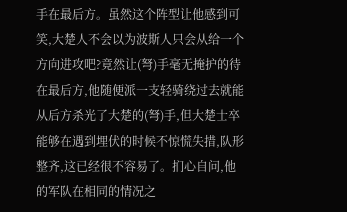手在最后方。虽然这个阵型让他感到可笑,大楚人不会以为波斯人只会从给一个方向进攻吧?竟然让(弩)手毫无掩护的待在最后方,他随便派一支轻骑绕过去就能从后方杀光了大楚的(弩)手,但大楚士卒能够在遇到埋伏的时候不惊慌失措,队形整齐,这已经很不容易了。扪心自问,他的军队在相同的情况之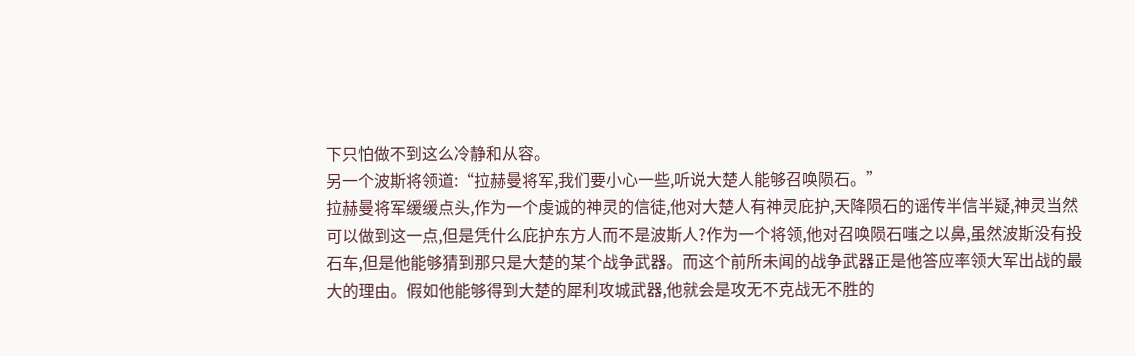下只怕做不到这么冷静和从容。
另一个波斯将领道:“拉赫曼将军,我们要小心一些,听说大楚人能够召唤陨石。”
拉赫曼将军缓缓点头,作为一个虔诚的神灵的信徒,他对大楚人有神灵庇护,天降陨石的谣传半信半疑,神灵当然可以做到这一点,但是凭什么庇护东方人而不是波斯人?作为一个将领,他对召唤陨石嗤之以鼻,虽然波斯没有投石车,但是他能够猜到那只是大楚的某个战争武器。而这个前所未闻的战争武器正是他答应率领大军出战的最大的理由。假如他能够得到大楚的犀利攻城武器,他就会是攻无不克战无不胜的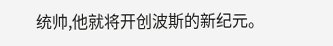统帅,他就将开创波斯的新纪元。